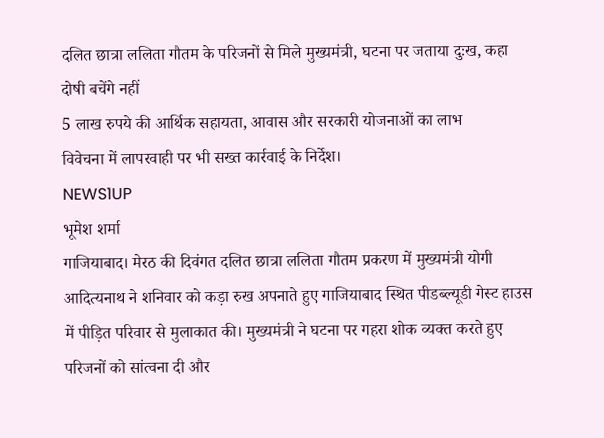दलित छात्रा ललिता गौतम के परिजनों से मिले मुख्यमंत्री, घटना पर जताया दुःख, कहा दोषी बचेंगे नहीं
5 लाख रुपये की आर्थिक सहायता, आवास और सरकारी योजनाओं का लाभ
विवेचना में लापरवाही पर भी सख्त कार्रवाई के निर्देश।
NEWS1UP
भूमेश शर्मा
गाजियाबाद। मेरठ की दिवंगत दलित छात्रा ललिता गौतम प्रकरण में मुख्यमंत्री योगी आदित्यनाथ ने शनिवार को कड़ा रुख अपनाते हुए गाजियाबाद स्थित पीडब्ल्यूडी गेस्ट हाउस में पीड़ित परिवार से मुलाकात की। मुख्यमंत्री ने घटना पर गहरा शोक व्यक्त करते हुए परिजनों को सांत्वना दी और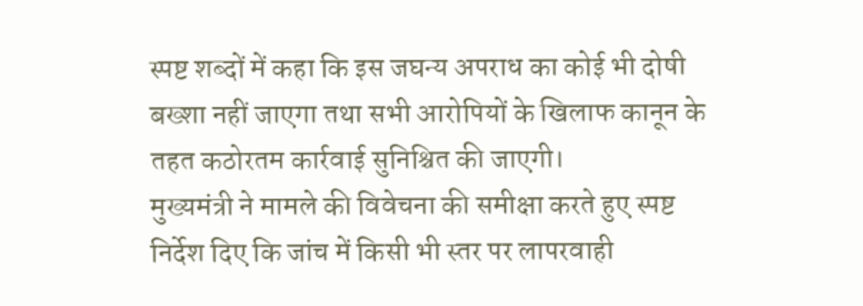स्पष्ट शब्दों में कहा कि इस जघन्य अपराध का कोई भी दोषी बख्शा नहीं जाएगा तथा सभी आरोपियों के खिलाफ कानून के तहत कठोरतम कार्रवाई सुनिश्चित की जाएगी।
मुख्यमंत्री ने मामले की विवेचना की समीक्षा करते हुए स्पष्ट निर्देश दिए कि जांच में किसी भी स्तर पर लापरवाही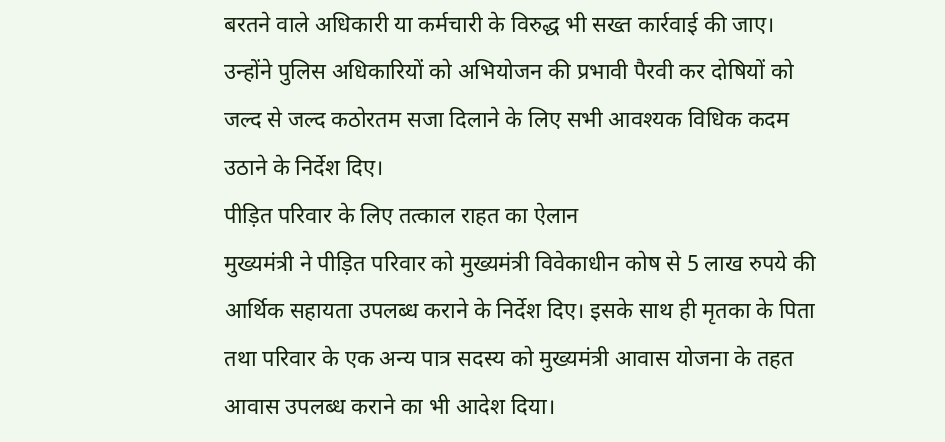बरतने वाले अधिकारी या कर्मचारी के विरुद्ध भी सख्त कार्रवाई की जाए। उन्होंने पुलिस अधिकारियों को अभियोजन की प्रभावी पैरवी कर दोषियों को जल्द से जल्द कठोरतम सजा दिलाने के लिए सभी आवश्यक विधिक कदम उठाने के निर्देश दिए।
पीड़ित परिवार के लिए तत्काल राहत का ऐलान
मुख्यमंत्री ने पीड़ित परिवार को मुख्यमंत्री विवेकाधीन कोष से 5 लाख रुपये की आर्थिक सहायता उपलब्ध कराने के निर्देश दिए। इसके साथ ही मृतका के पिता तथा परिवार के एक अन्य पात्र सदस्य को मुख्यमंत्री आवास योजना के तहत आवास उपलब्ध कराने का भी आदेश दिया।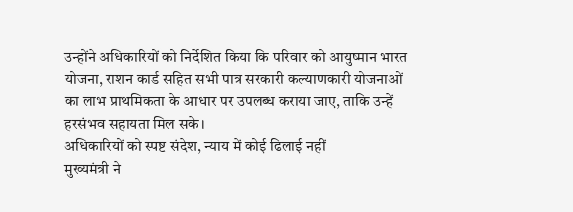उन्होंने अधिकारियों को निर्देशित किया कि परिवार को आयुष्मान भारत योजना, राशन कार्ड सहित सभी पात्र सरकारी कल्याणकारी योजनाओं का लाभ प्राथमिकता के आधार पर उपलब्ध कराया जाए, ताकि उन्हें हरसंभव सहायता मिल सके।
अधिकारियों को स्पष्ट संदेश, न्याय में कोई ढिलाई नहीं
मुख्यमंत्री ने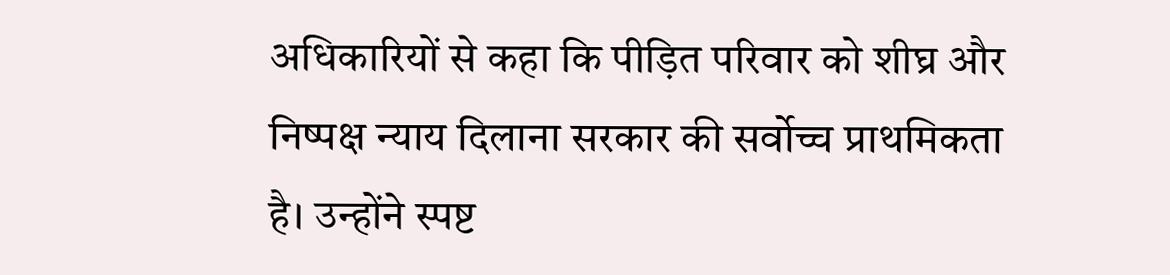अधिकारियों से कहा कि पीड़ित परिवार को शीघ्र और निष्पक्ष न्याय दिलाना सरकार की सर्वोच्च प्राथमिकता है। उन्होंने स्पष्ट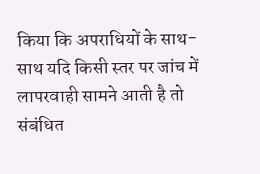किया कि अपराधियों के साथ-साथ यदि किसी स्तर पर जांच में लापरवाही सामने आती है तो संबंधित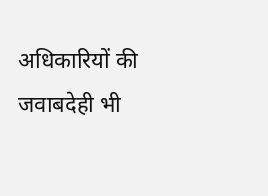अधिकारियों की जवाबदेही भी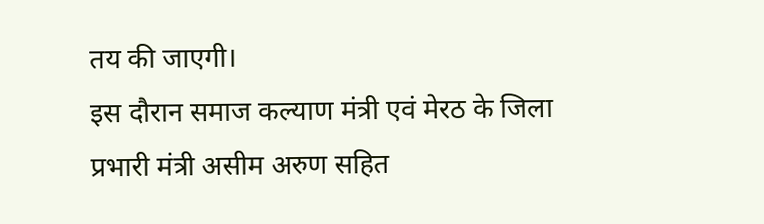तय की जाएगी।
इस दौरान समाज कल्याण मंत्री एवं मेरठ के जिला प्रभारी मंत्री असीम अरुण सहित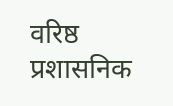वरिष्ठ प्रशासनिक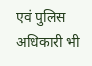एवं पुलिस अधिकारी भी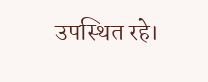उपस्थित रहे।